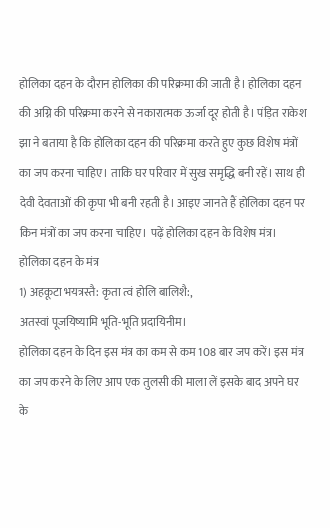होलिका दहन के दौरान होलिका की परिक्रमा की जाती है। होलिका दहन की अग्नि की परिक्रमा करने से नकारात्मक ऊर्जा दूर होती है। पंड़ित राकेश झा ने बताया है कि होलिका दहन की परिक्रमा करते हुए कुछ विशेष मंत्रों का जप करना चाहिए। ताकि घर परिवार में सुख समृद्धि बनी रहें। साथ ही देवी देवताओं की कृपा भी बनी रहती है। आइए जानते हैं होलिका दहन पर किन मंत्रों का जप करना चाहिए। पढ़ें होलिका दहन के विशेष मंत्र।
होलिका दहन के मंत्र
1) अहकूटा भयत्रस्तै: कृता त्वं होलि बालिशै:,
अतस्वां पूजयिष्यामि भूति-भूति प्रदायिनीम।
होलिका दहन के दिन इस मंत्र का कम से कम 108 बार जप करें। इस मंत्र का जप करने के लिए आप एक तुलसी की माला लें इसके बाद अपने घर के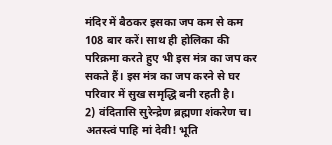मंदिर में बैठकर इसका जप कम से कम 108 बार करें। साथ ही होलिका की परिक्रमा करते हुए भी इस मंत्र का जप कर सकते हैं। इस मंत्र का जप करने से घर परिवार में सुख समृद्धि बनी रहती है।
2) वंदितासि सुरेन्द्रेण ब्रह्मणा शंकरेण च।
अतस्त्वं पाहि मां देवी! भूति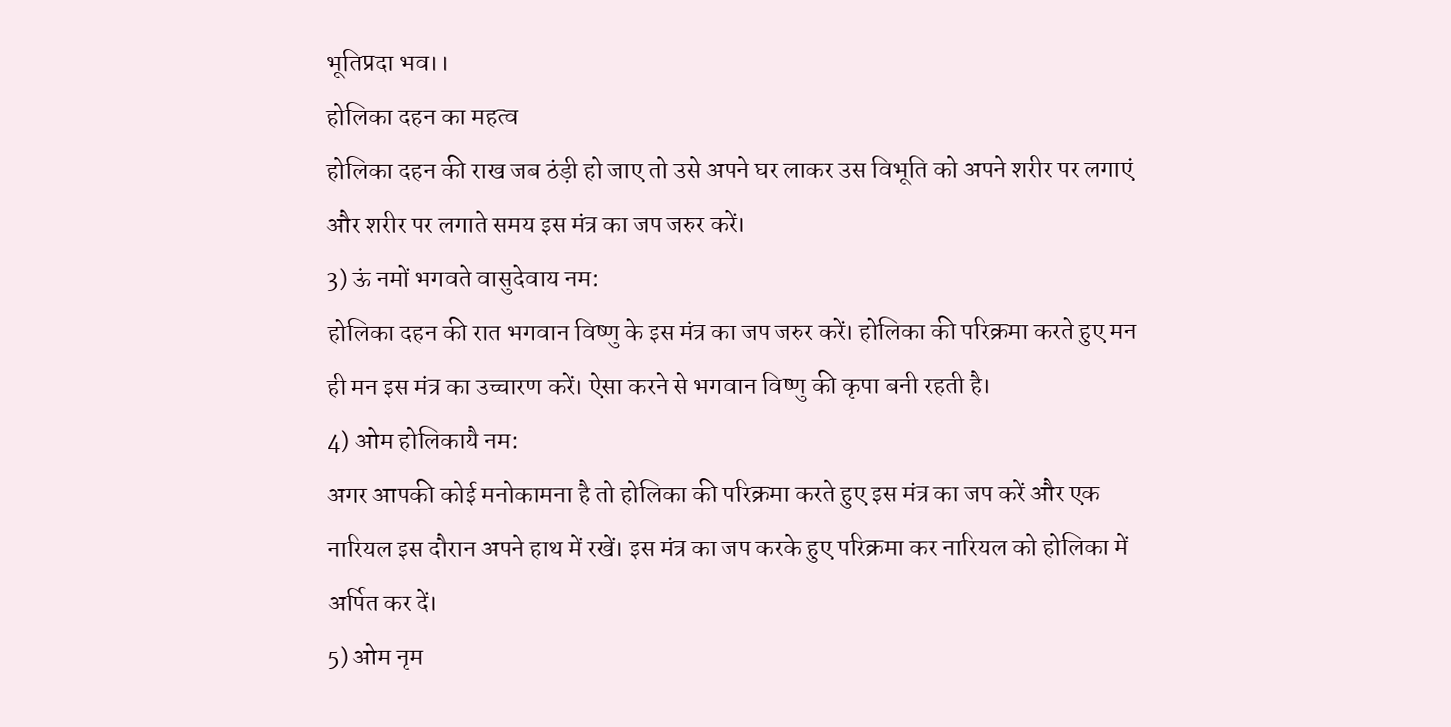भूतिप्रदा भव।।
होलिका दहन का महत्व
होलिका दहन की राख जब ठंड़ी हो जाए तो उसे अपने घर लाकर उस विभूति को अपने शरीर पर लगाएं और शरीर पर लगाते समय इस मंत्र का जप जरुर करें।
3) ऊं नमों भगवते वासुदेवाय नम:
होलिका दहन की रात भगवान विष्णु के इस मंत्र का जप जरुर करें। होलिका की परिक्रमा करते हुए मन ही मन इस मंत्र का उच्चारण करें। ऐसा करने से भगवान विष्णु की कृपा बनी रहती है।
4) ओम होलिकायै नम:
अगर आपकी कोई मनोकामना है तो होलिका की परिक्रमा करते हुए इस मंत्र का जप करें और एक नारियल इस दौरान अपने हाथ में रखें। इस मंत्र का जप करके हुए परिक्रमा कर नारियल को होलिका में अर्पित कर दें।
5) ओम नृम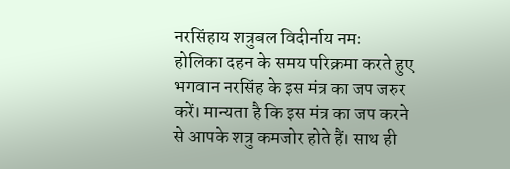नरसिंहाय शत्रुबल विदीर्नाय नमः
होलिका दहन के समय परिक्रमा करते हुए भगवान नरसिंह के इस मंत्र का जप जरुर करें। मान्यता है कि इस मंत्र का जप करने से आपके शत्रु कमजोर होते हैं। साथ ही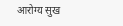आरोग्य सुख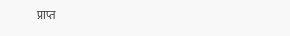प्राप्त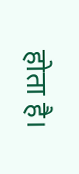होता है।